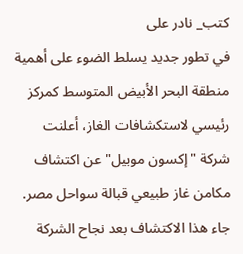كتب_ نادر على
في تطور جديد يسلط الضوء على أهمية منطقة البحر الأبيض المتوسط كمركز رئيسي لاستكشافات الغاز، أعلنت شركة "إكسون موبيل" عن اكتشاف مكامن غاز طبيعي قبالة سواحل مصر. جاء هذا الاكتشاف بعد نجاح الشركة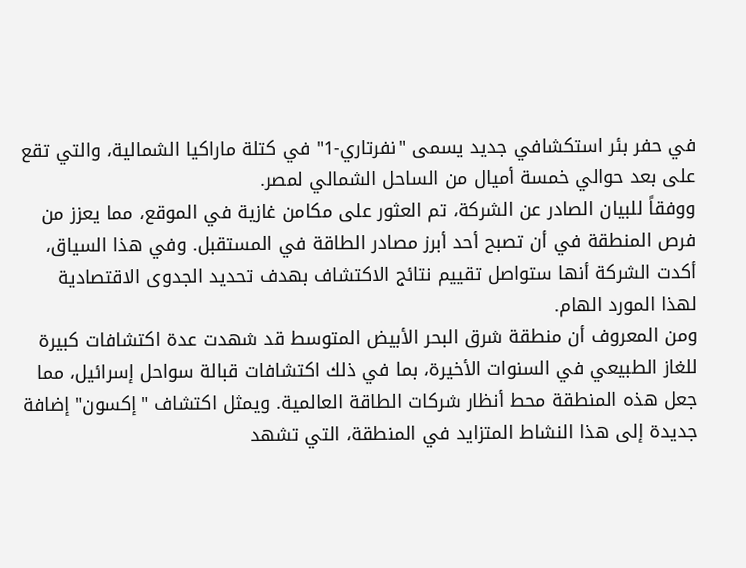في حفر بئر استكشافي جديد يسمى "نفرتاري-1" في كتلة ماراكيا الشمالية، والتي تقع على بعد حوالي خمسة أميال من الساحل الشمالي لمصر.
ووفقاً للبيان الصادر عن الشركة، تم العثور على مكامن غازية في الموقع، مما يعزز من فرص المنطقة في أن تصبح أحد أبرز مصادر الطاقة في المستقبل. وفي هذا السياق، أكدت الشركة أنها ستواصل تقييم نتائج الاكتشاف بهدف تحديد الجدوى الاقتصادية لهذا المورد الهام.
ومن المعروف أن منطقة شرق البحر الأبيض المتوسط قد شهدت عدة اكتشافات كبيرة للغاز الطبيعي في السنوات الأخيرة، بما في ذلك اكتشافات قبالة سواحل إسرائيل، مما جعل هذه المنطقة محط أنظار شركات الطاقة العالمية. ويمثل اكتشاف "إكسون" إضافة جديدة إلى هذا النشاط المتزايد في المنطقة، التي تشهد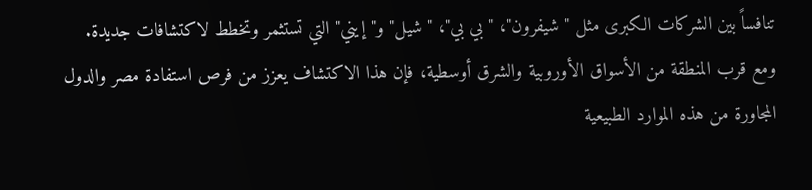تنافساً بين الشركات الكبرى مثل "شيفرون"، "بي بي"، "شيل" و"إيني" التي تستثمر وتخطط لاكتشافات جديدة.
ومع قرب المنطقة من الأسواق الأوروبية والشرق أوسطية، فإن هذا الاكتشاف يعزز من فرص استفادة مصر والدول المجاورة من هذه الموارد الطبيعية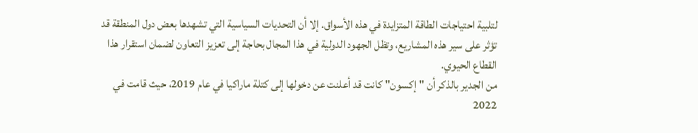لتلبية احتياجات الطاقة المتزايدة في هذه الأسواق. إلا أن التحديات السياسية التي تشهدها بعض دول المنطقة قد تؤثر على سير هذه المشاريع، وتظل الجهود الدولية في هذا المجال بحاجة إلى تعزيز التعاون لضمان استقرار هذا القطاع الحيوي.
من الجدير بالذكر أن "إكسون" كانت قد أعلنت عن دخولها إلى كتلة ماراكيا في عام 2019، حيث قامت في 2022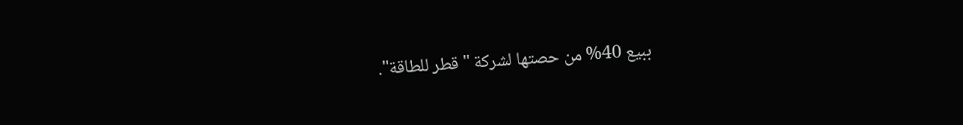ببيع 40% من حصتها لشركة "قطر للطاقة".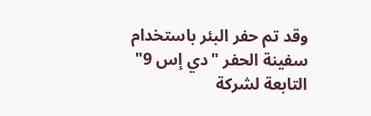وقد تم حفر البئر باستخدام سفينة الحفر "دي إس 9" التابعة لشركة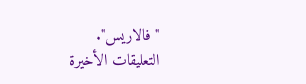"فالاريس".
التعليقات الأخيرة